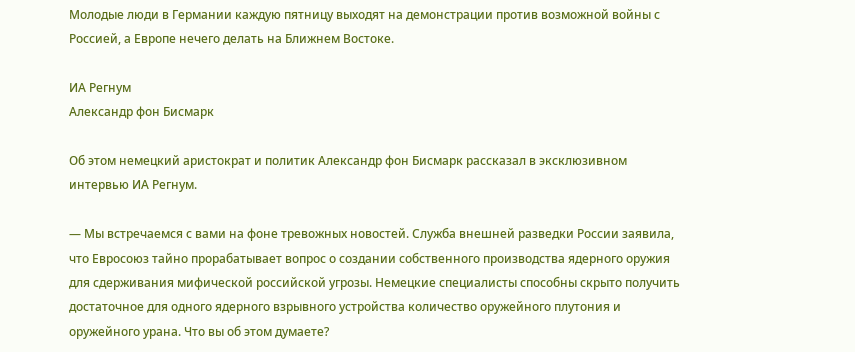Молодые люди в Германии каждую пятницу выходят на демонстрации против возможной войны с Россией, а Европе нечего делать на Ближнем Востоке.

ИА Регнум
Александр фон Бисмарк

Об этом немецкий аристократ и политик Александр фон Бисмарк рассказал в эксклюзивном интервью ИА Регнум.

— Мы встречаемся с вами на фоне тревожных новостей. Служба внешней разведки России заявила, что Евросоюз тайно прорабатывает вопрос о создании собственного производства ядерного оружия для сдерживания мифической российской угрозы. Немецкие специалисты способны скрыто получить достаточное для одного ядерного взрывного устройства количество оружейного плутония и оружейного урана. Что вы об этом думаете?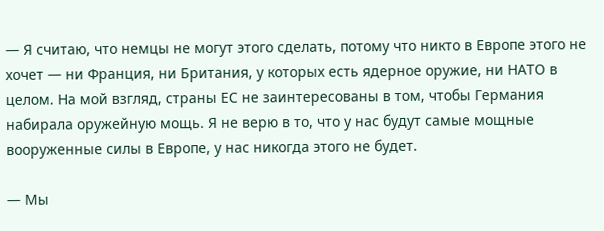— Я считаю, что немцы не могут этого сделать, потому что никто в Европе этого не хочет — ни Франция, ни Британия, у которых есть ядерное оружие, ни НАТО в целом. На мой взгляд, страны ЕС не заинтересованы в том, чтобы Германия набирала оружейную мощь. Я не верю в то, что у нас будут самые мощные вооруженные силы в Европе, у нас никогда этого не будет.

— Мы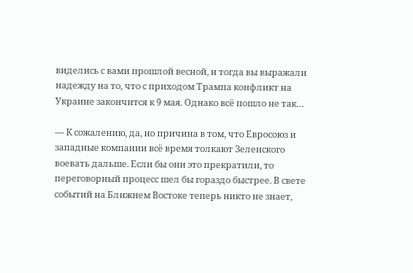виделись с вами прошлой весной, и тогда вы выражали надежду на то, что с приходом Трампа конфликт на Украине закончится к 9 мая. Однако всё пошло не так…

— К сожалению, да, но причина в том, что Евросоюз и западные компании всё время толкают Зеленского воевать дальше. Если бы они это прекратили, то переговорный процесс шел бы гораздо быстрее. В свете событий на Ближнем Востоке теперь никто не знает,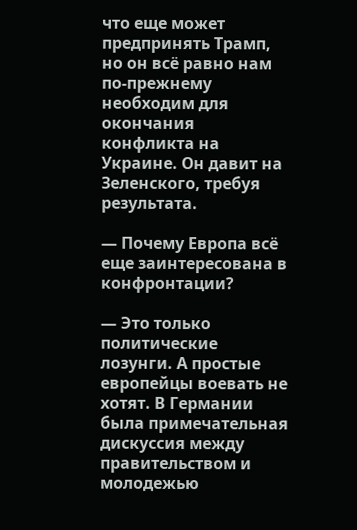что еще может предпринять Трамп, но он всё равно нам по-прежнему необходим для окончания конфликта на Украине. Он давит на Зеленского, требуя результата.

— Почему Европа всё еще заинтересована в конфронтации?

— Это только политические лозунги. А простые европейцы воевать не хотят. В Германии была примечательная дискуссия между правительством и молодежью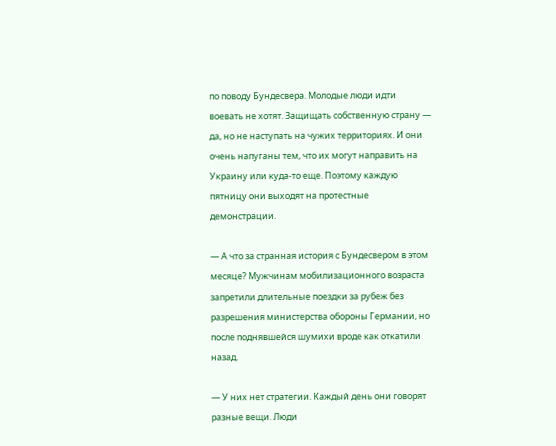по поводу Бундесвера. Молодые люди идти воевать не хотят. Защищать собственную страну — да, но не наступать на чужих территориях. И они очень напуганы тем, что их могут направить на Украину или куда-то еще. Поэтому каждую пятницу они выходят на протестные демонстрации.

— А что за странная история с Бундесвером в этом месяце? Мужчинам мобилизационного возраста запретили длительные поездки за рубеж без разрешения министерства обороны Германии, но после поднявшейся шумихи вроде как откатили назад.

— У них нет стратегии. Каждый день они говорят разные вещи. Люди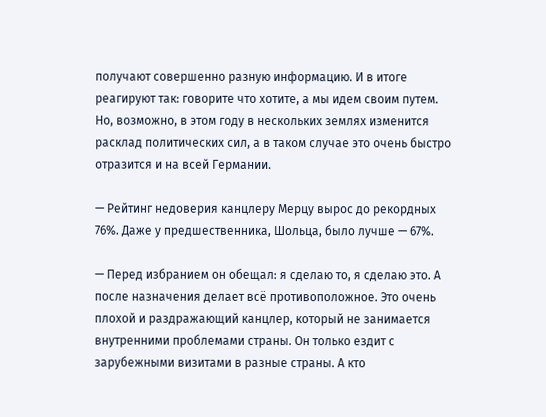получают совершенно разную информацию. И в итоге реагируют так: говорите что хотите, а мы идем своим путем. Но, возможно, в этом году в нескольких землях изменится расклад политических сил, а в таком случае это очень быстро отразится и на всей Германии.

— Рейтинг недоверия канцлеру Мерцу вырос до рекордных 76%. Даже у предшественника, Шольца, было лучше — 67%.

— Перед избранием он обещал: я сделаю то, я сделаю это. А после назначения делает всё противоположное. Это очень плохой и раздражающий канцлер, который не занимается внутренними проблемами страны. Он только ездит с зарубежными визитами в разные страны. А кто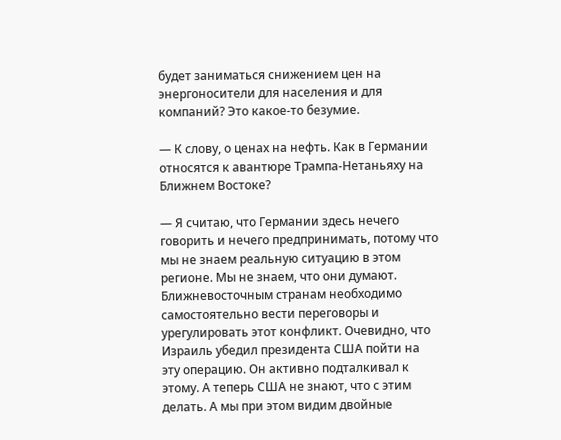будет заниматься снижением цен на энергоносители для населения и для компаний? Это какое-то безумие.

— К слову, о ценах на нефть. Как в Германии относятся к авантюре Трампа-Нетаньяху на Ближнем Востоке?

— Я считаю, что Германии здесь нечего говорить и нечего предпринимать, потому что мы не знаем реальную ситуацию в этом регионе. Мы не знаем, что они думают. Ближневосточным странам необходимо самостоятельно вести переговоры и урегулировать этот конфликт. Очевидно, что Израиль убедил президента США пойти на эту операцию. Он активно подталкивал к этому. А теперь США не знают, что с этим делать. А мы при этом видим двойные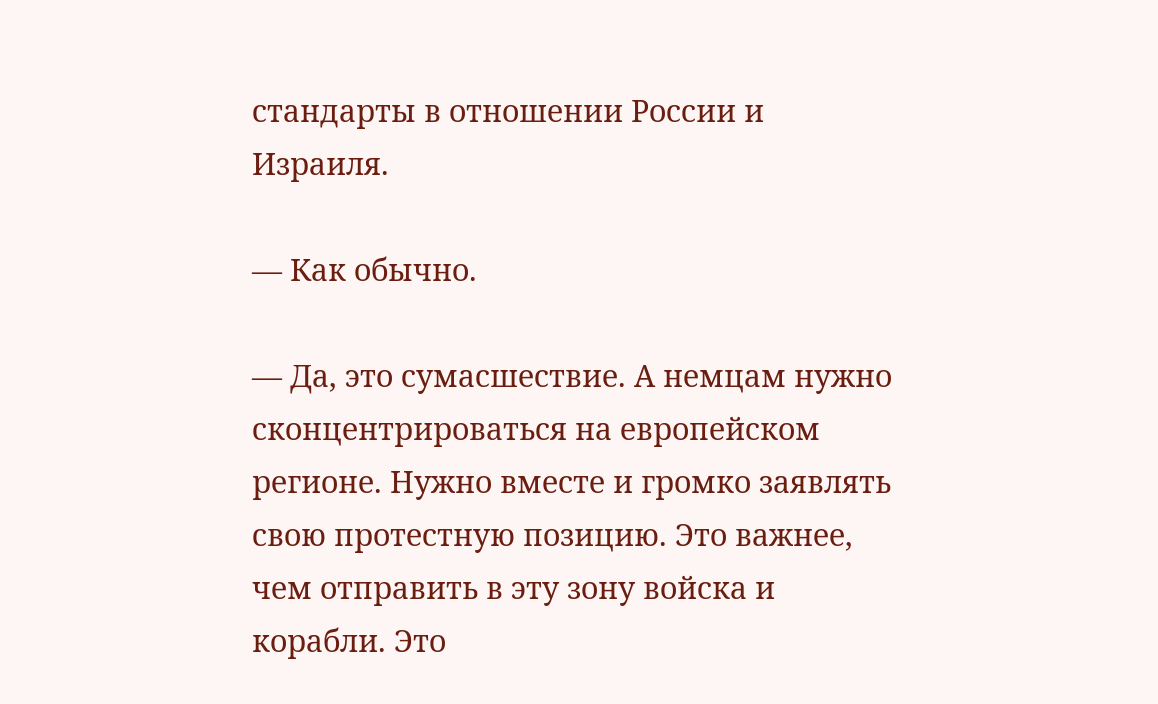стандарты в отношении России и Израиля.

— Как обычно.

— Да, это сумасшествие. А немцам нужно сконцентрироваться на европейском регионе. Нужно вместе и громко заявлять свою протестную позицию. Это важнее, чем отправить в эту зону войска и корабли. Это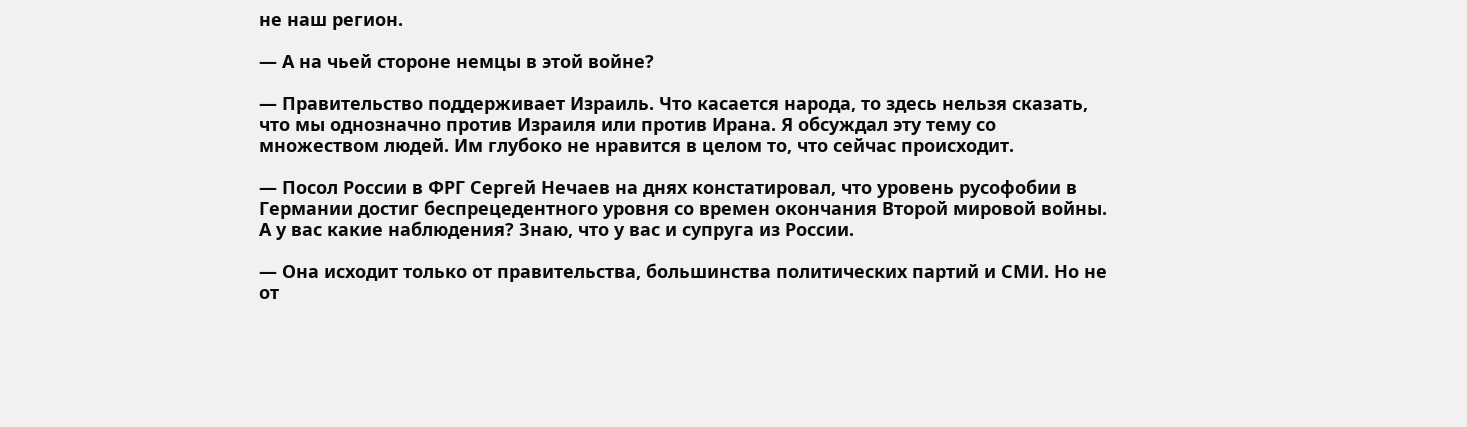не наш регион.

— А на чьей стороне немцы в этой войне?

— Правительство поддерживает Израиль. Что касается народа, то здесь нельзя сказать, что мы однозначно против Израиля или против Ирана. Я обсуждал эту тему со множеством людей. Им глубоко не нравится в целом то, что сейчас происходит.

— Посол России в ФРГ Сергей Нечаев на днях констатировал, что уровень русофобии в Германии достиг беспрецедентного уровня со времен окончания Второй мировой войны. А у вас какие наблюдения? Знаю, что у вас и супруга из России.

— Она исходит только от правительства, большинства политических партий и СМИ. Но не от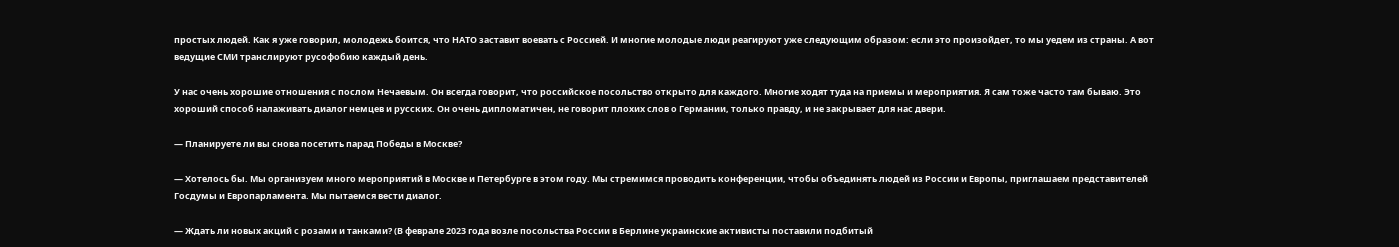простых людей. Как я уже говорил, молодежь боится, что НАТО заставит воевать с Россией. И многие молодые люди реагируют уже следующим образом: если это произойдет, то мы уедем из страны. А вот ведущие СМИ транслируют русофобию каждый день.

У нас очень хорошие отношения с послом Нечаевым. Он всегда говорит, что российское посольство открыто для каждого. Многие ходят туда на приемы и мероприятия. Я сам тоже часто там бываю. Это хороший способ налаживать диалог немцев и русских. Он очень дипломатичен, не говорит плохих слов о Германии, только правду, и не закрывает для нас двери.

— Планируете ли вы снова посетить парад Победы в Москве?

— Хотелось бы. Мы организуем много мероприятий в Москве и Петербурге в этом году. Мы стремимся проводить конференции, чтобы объединять людей из России и Европы, приглашаем представителей Госдумы и Европарламента. Мы пытаемся вести диалог.

— Ждать ли новых акций с розами и танками? (В феврале 2023 года возле посольства России в Берлине украинские активисты поставили подбитый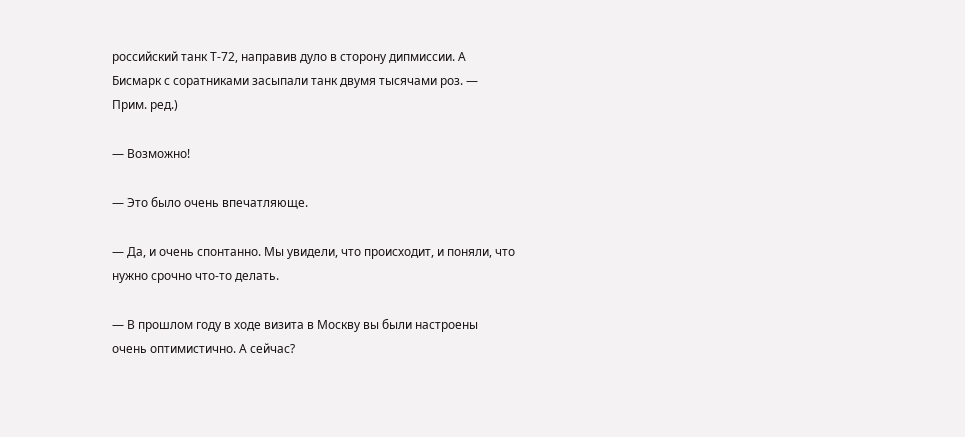российский танк Т-72, направив дуло в сторону дипмиссии. А Бисмарк с соратниками засыпали танк двумя тысячами роз. — Прим. ред.)

— Возможно!

— Это было очень впечатляюще.

— Да, и очень спонтанно. Мы увидели, что происходит, и поняли, что нужно срочно что-то делать.

— В прошлом году в ходе визита в Москву вы были настроены очень оптимистично. А сейчас?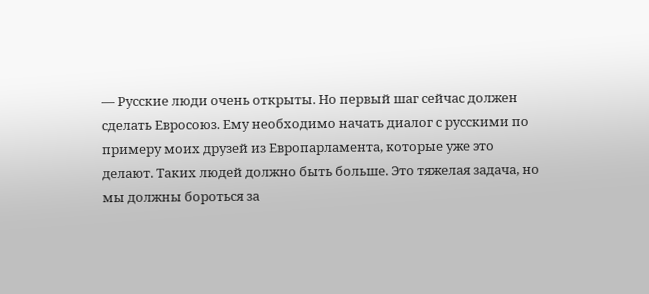— Русские люди очень открыты. Но первый шаг сейчас должен сделать Евросоюз. Ему необходимо начать диалог с русскими по примеру моих друзей из Европарламента, которые уже это делают. Таких людей должно быть больше. Это тяжелая задача, но мы должны бороться за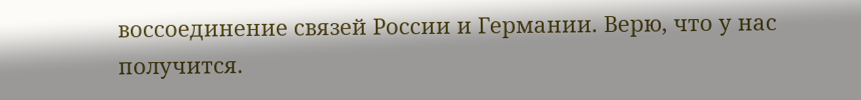воссоединение связей России и Германии. Верю, что у нас получится.